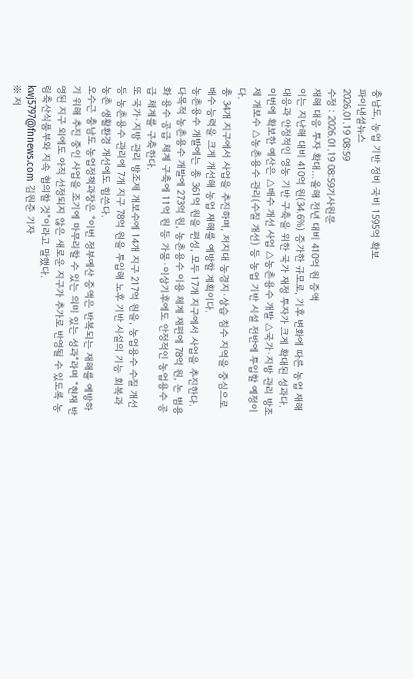충남도, 농업 기반 정비 국비 1595억 확보
파이낸셜뉴스
2026.01.19 08:59
수정 : 2026.01.19 08:59기사원문
재해 대응 투자 확대…올해 전년 대비 410억 원 증액
이는 지난해 대비 410억 원(34.6%) 증가한 규모로, 기후 변화에 따른 농업 재해 대응과 안정적인 영농 기반 구축을 위한 국가 재정 투자가 크게 확대된 성과다.
이번에 확보한 예산은 △배수 개선 사업 △농촌용수 개발 △국가·지방 관리 방조제 개보수 △농촌용수 관리(수질 개선) 등 농업 기반 시설 전반에 투입할 예정이다.
총 34개 지구에서 사업을 추진하며, 저지대 농경지·상습 침수 지역을 중심으로 배수 능력을 크게 개선해 농업 재해를 예방할 계획이다.
농촌용수 개발에는 총 361억 원을 편성, 모두 17개 지구에서 사업을 추진한다. 다목적 농촌용수 개발에 273억 원, 농촌용수 이용 체계 재편에 78억 원, 논 범용화 용수 공급 체계 구축에 11억 원 등 가뭄·이상기후에도 안정적인 농업용수 공급 체계를 구축한다.
또 국가·지방 관리 방조제 개보수에 14개 지구 217억 원을, 농업용수 수질 개선 등 농촌용수 관리에 7개 지구 78억 원을 투입해 노후 기반 시설의 기능 회복과 농촌 생활환경 개선에도 힘쓴다.
오수근 충남도 농업정책과장은 “이번 정부예산 증액은 반복되는 재해를 예방하기 위해 추진 중인 사업을 조기에 마무리할 수 있는 의미 있는 성과”라며 “현재 반영된 지구 외에도 아직 선정되지 않은 새로운 지구가 추가로 반영될 수 있도록 농림축산식품부와 지속 협의할 것”이라고 말했다.
kwj5797@fnnews.com 김원준 기자
※ 저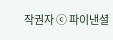작권자 ⓒ 파이낸셜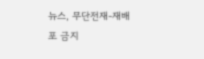뉴스, 무단전재-재배포 금지